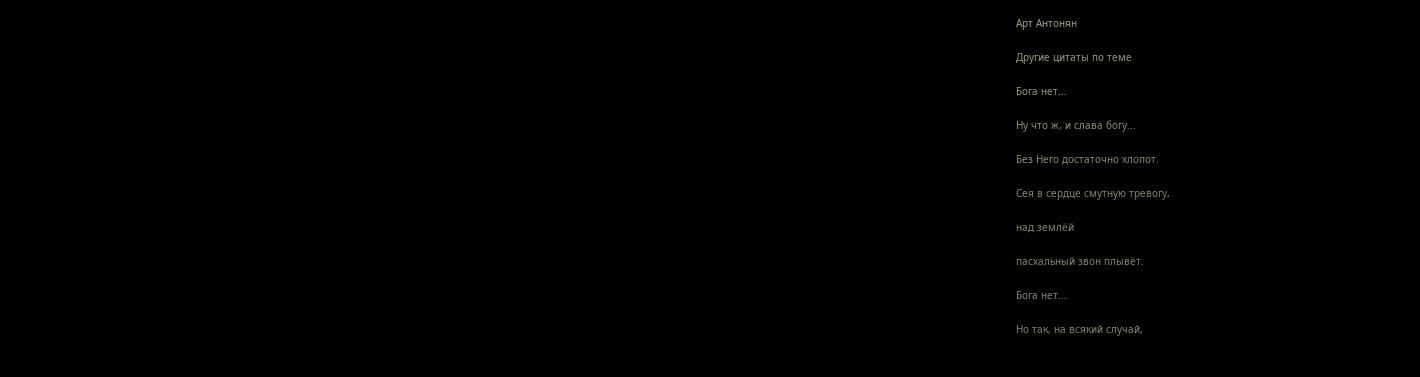Арт Антонян

Другие цитаты по теме

Бога нет...

Ну что ж, и слава богу...

Без Него достаточно хлопот.

Сея в сердце смутную тревогу,

над землёй

пасхальный звон плывёт.

Бога нет...

Но так, на всякий случай,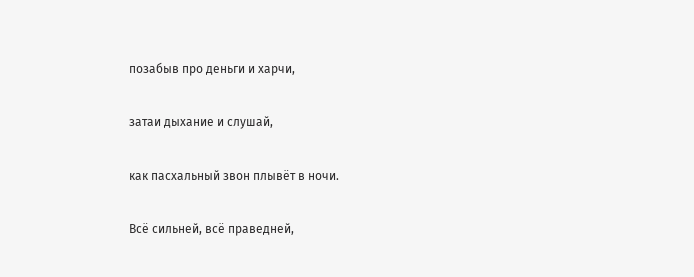позабыв про деньги и харчи,

затаи дыхание и слушай,

как пасхальный звон плывёт в ночи.

Всё сильней, всё праведней,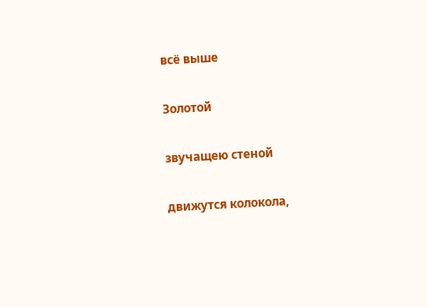всё выше

Золотой

звучащею стеной

движутся колокола,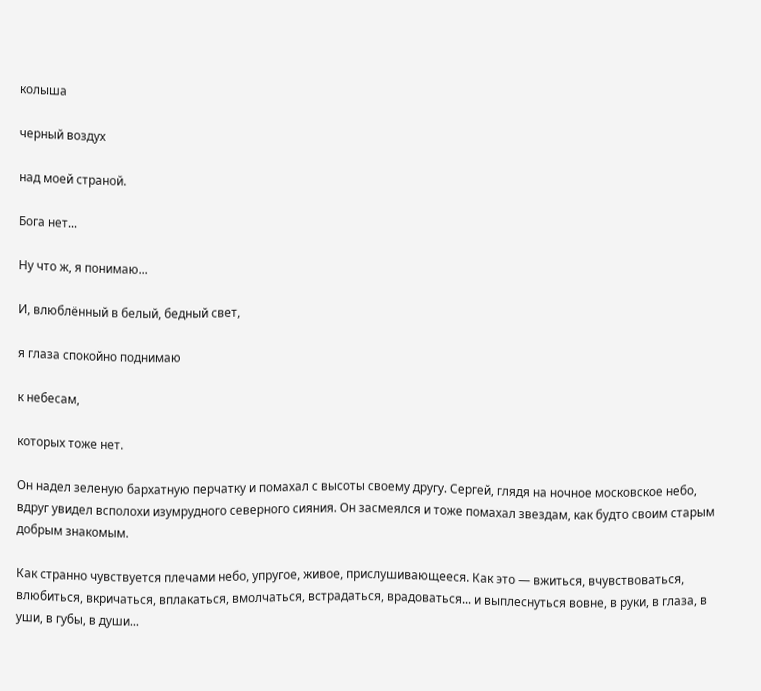колыша

черный воздух

над моей страной.

Бога нет...

Ну что ж, я понимаю...

И, влюблённый в белый, бедный свет,

я глаза спокойно поднимаю

к небесам,

которых тоже нет.

Он надел зеленую бархатную перчатку и помахал с высоты своему другу. Сергей, глядя на ночное московское небо, вдруг увидел всполохи изумрудного северного сияния. Он засмеялся и тоже помахал звездам, как будто своим старым добрым знакомым.

Как странно чувствуется плечами небо, упругое, живое, прислушивающееся. Как это — вжиться, вчувствоваться, влюбиться, вкричаться, вплакаться, вмолчаться, встрадаться, врадоваться... и выплеснуться вовне, в руки, в глаза, в уши, в губы, в души...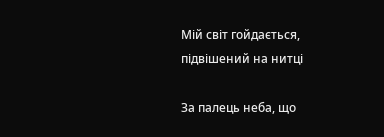Мій світ гойдається, підвішений на нитці

За палець неба, що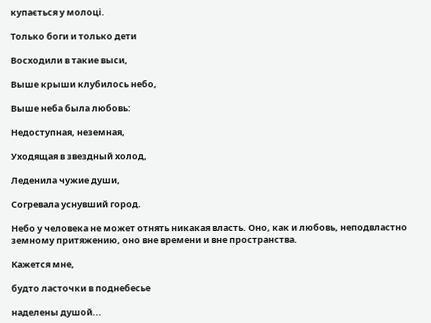купається у молоці.

Только боги и только дети

Восходили в такие выси,

Выше крыши клубилось небо,

Выше неба была любовь:

Недоступная, неземная,

Уходящая в звездный холод,

Леденила чужие души,

Согревала уснувший город.

Небо у человека не может отнять никакая власть. Оно, как и любовь, неподвластно земному притяжению, оно вне времени и вне пространства.

Кажется мне,

будто ласточки в поднебесье

наделены душой...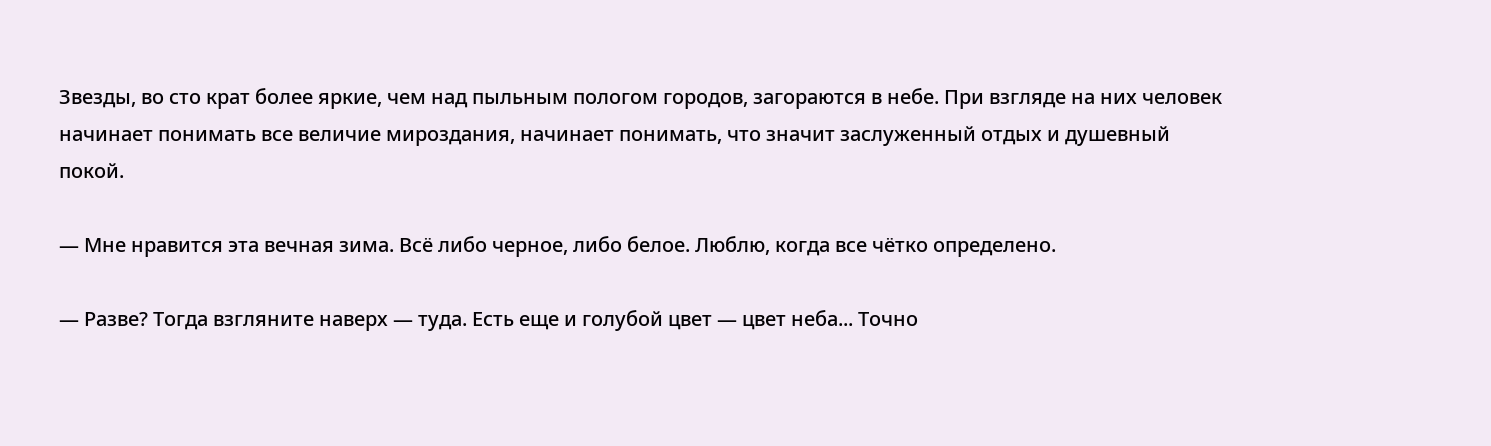Звезды, во сто крат более яркие, чем над пыльным пологом городов, загораются в небе. При взгляде на них человек начинает понимать все величие мироздания, начинает понимать, что значит заслуженный отдых и душевный покой.

— Мне нравится эта вечная зима. Всё либо черное, либо белое. Люблю, когда все чётко определено.

— Разве? Тогда взгляните наверх — туда. Есть еще и голубой цвет — цвет неба... Точно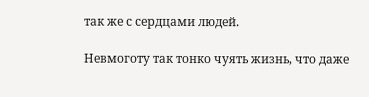так же с сердцами людей.

Невмоготу так тонко чуять жизнь, что даже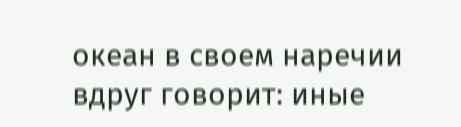океан в своем наречии вдруг говорит: иные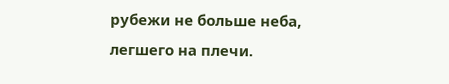рубежи не больше неба, легшего на плечи.